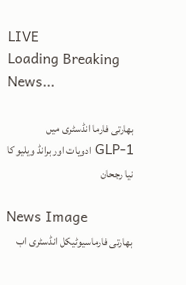LIVE
Loading Breaking News...

بھارتی فارما انڈسٹری میں GLP-1 ادویات اور برانڈ ویلیو کا نیا رجحان

News Image
بھارتی فارماسیوٹیکل انڈسٹری اب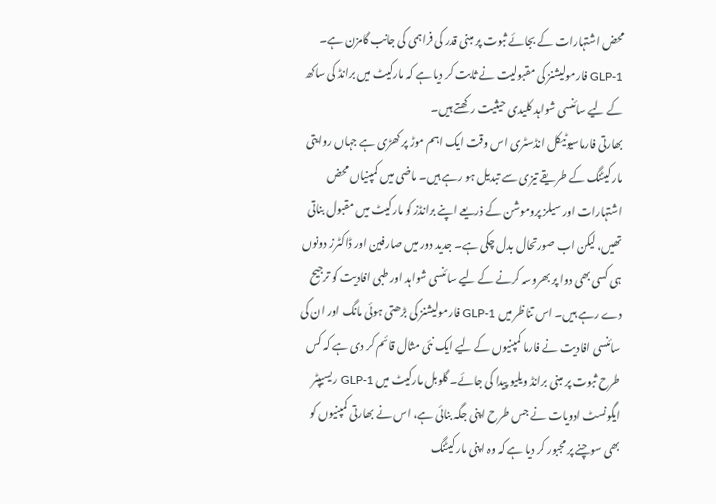محض اشتہارات کے بجائے ثبوت پر مبنی قدر کی فراہمی کی جانب گامزن ہے۔ GLP-1 فارمولیشنز کی مقبولیت نے ثابت کر دیا ہے کہ مارکیٹ میں برانڈ کی ساکھ کے لیے سائنسی شواہد کلیدی حیثیت رکھتے ہیں۔
بھارتی فارماسیوٹیکل انڈسٹری اس وقت ایک اہم موڑ پر کھڑی ہے جہاں روایتی مارکیٹنگ کے طریقے تیزی سے تبدیل ہو رہے ہیں۔ ماضی میں کمپنیاں محض اشتہارات اور سیلز پروموشن کے ذریعے اپنے برانڈز کو مارکیٹ میں مقبول بناتی تھیں، لیکن اب صورتحال بدل چکی ہے۔ جدید دور میں صارفین اور ڈاکٹرز دونوں ہی کسی بھی دوا پر بھروسہ کرنے کے لیے سائنسی شواہد اور طبی افادیت کو ترجیح دے رہے ہیں۔ اس تناظر میں GLP-1 فارمولیشنز کی بڑھتی ہوئی مانگ اور ان کی سائنسی افادیت نے فارما کمپنیوں کے لیے ایک نئی مثال قائم کر دی ہے کہ کس طرح ثبوت پر مبنی برانڈ ویلیو پیدا کی جائے۔ گلوبل مارکیٹ میں GLP-1 ریسیپٹر ایگونسٹ ادویات نے جس طرح اپنی جگہ بنائی ہے، اس نے بھارتی کمپنیوں کو بھی سوچنے پر مجبور کر دیا ہے کہ وہ اپنی مارکیٹنگ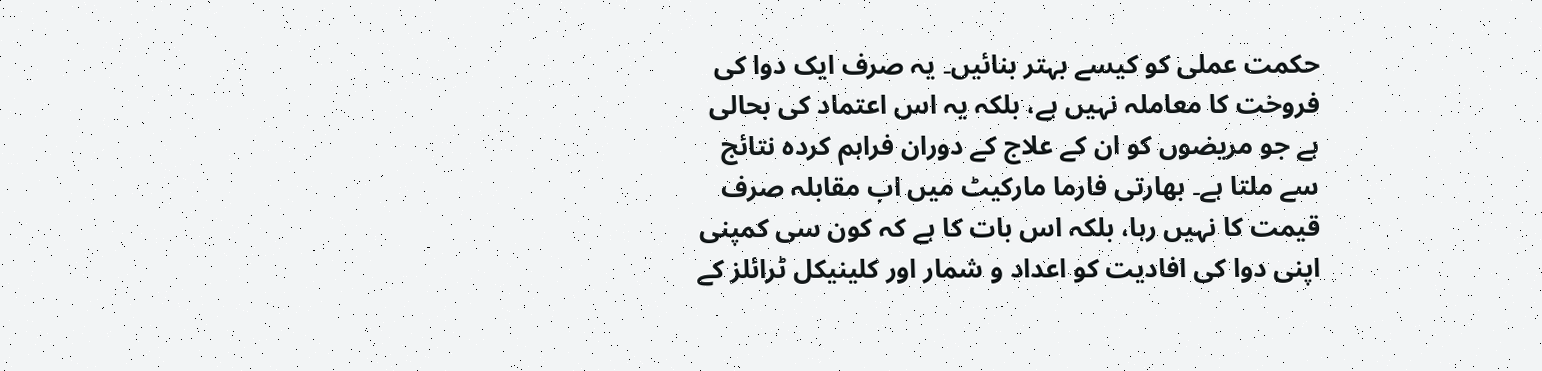حکمت عملی کو کیسے بہتر بنائیں۔ یہ صرف ایک دوا کی فروخت کا معاملہ نہیں ہے، بلکہ یہ اس اعتماد کی بحالی ہے جو مریضوں کو ان کے علاج کے دوران فراہم کردہ نتائج سے ملتا ہے۔ بھارتی فارما مارکیٹ میں اب مقابلہ صرف قیمت کا نہیں رہا، بلکہ اس بات کا ہے کہ کون سی کمپنی اپنی دوا کی افادیت کو اعداد و شمار اور کلینیکل ٹرائلز کے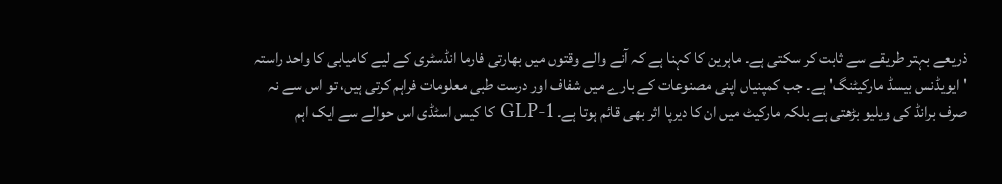ذریعے بہتر طریقے سے ثابت کر سکتی ہے۔ ماہرین کا کہنا ہے کہ آنے والے وقتوں میں بھارتی فارما انڈسٹری کے لیے کامیابی کا واحد راستہ 'ایویڈنس بیسڈ مارکیٹنگ' ہے۔ جب کمپنیاں اپنی مصنوعات کے بارے میں شفاف اور درست طبی معلومات فراہم کرتی ہیں، تو اس سے نہ صرف برانڈ کی ویلیو بڑھتی ہے بلکہ مارکیٹ میں ان کا دیرپا اثر بھی قائم ہوتا ہے۔ GLP-1 کا کیس اسٹڈی اس حوالے سے ایک اہم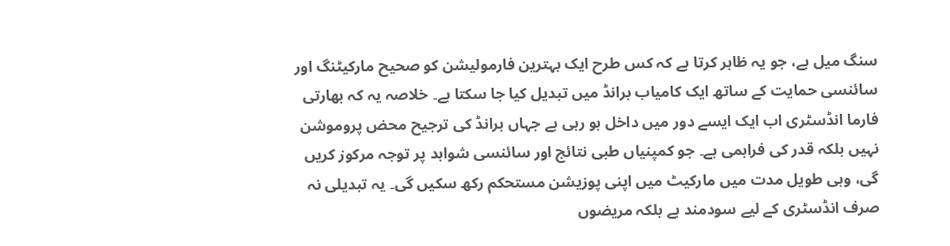سنگ میل ہے، جو یہ ظاہر کرتا ہے کہ کس طرح ایک بہترین فارمولیشن کو صحیح مارکیٹنگ اور سائنسی حمایت کے ساتھ ایک کامیاب برانڈ میں تبدیل کیا جا سکتا ہے۔ خلاصہ یہ کہ بھارتی فارما انڈسٹری اب ایک ایسے دور میں داخل ہو رہی ہے جہاں برانڈ کی ترجیح محض پروموشن نہیں بلکہ قدر کی فراہمی ہے۔ جو کمپنیاں طبی نتائج اور سائنسی شواہد پر توجہ مرکوز کریں گی، وہی طویل مدت میں مارکیٹ میں اپنی پوزیشن مستحکم رکھ سکیں گی۔ یہ تبدیلی نہ صرف انڈسٹری کے لیے سودمند ہے بلکہ مریضوں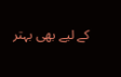کے لیے بھی بہتر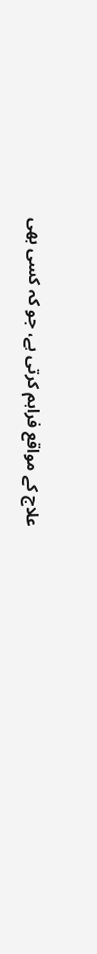علاج کے مواقع فراہم کرتی ہے، جو کہ کسی بھی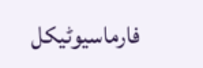فارماسیوٹیکل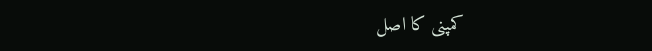کمپنی کا اصل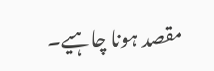مقصد ہونا چاہیے۔